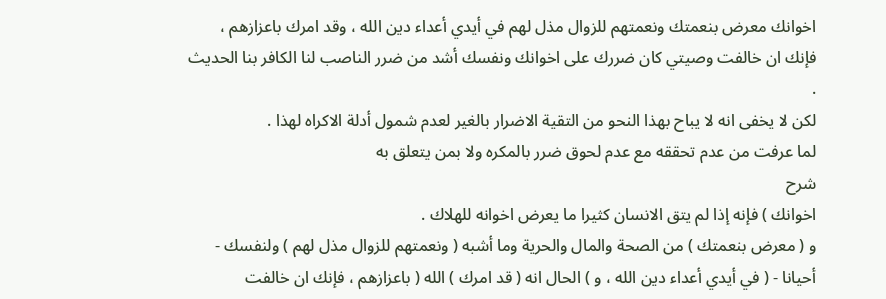اخوانك معرض بنعمتك ونعمتهم للزوال مذل لهم في أيدي أعداء دين الله ، وقد امرك باعزازهم ، فإنك ان خالفت وصيتي كان ضررك على اخوانك ونفسك أشد من ضرر الناصب لنا الكافر بنا الحديث .
لكن لا يخفى انه لا يباح بهذا النحو من التقية الاضرار بالغير لعدم شمول أدلة الاكراه لهذا .
لما عرفت من عدم تحققه مع عدم لحوق ضرر بالمكره ولا بمن يتعلق به
شرح
اخوانك ) فإنه إذا لم يتق الانسان كثيرا ما يعرض اخوانه للهلاك .
و ( معرض بنعمتك ) من الصحة والمال والحرية وما أشبه ( ونعمتهم للزوال مذل لهم ) ولنفسك - أحيانا - ( في أيدي أعداء دين الله ، و ) الحال انه ( قد امرك ) الله ( باعزازهم ، فإنك ان خالفت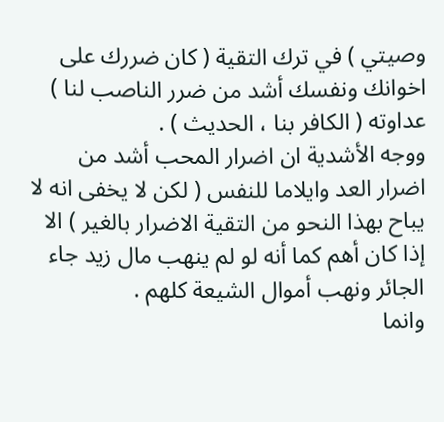وصيتي ) في ترك التقية ( كان ضررك على اخوانك ونفسك أشد من ضرر الناصب لنا ) عداوته ( الكافر بنا ، الحديث ) .
ووجه الأشدية ان اضرار المحب أشد من اضرار العد وايلاما للنفس ( لكن لا يخفى انه لا يباح بهذا النحو من التقية الاضرار بالغير ) الا إذا كان أهم كما أنه لو لم ينهب مال زيد جاء الجائر ونهب أموال الشيعة كلهم .
وانما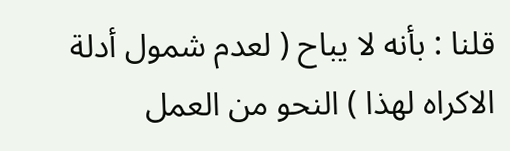قلنا : بأنه لا يباح ( لعدم شمول أدلة الاكراه لهذا ) النحو من العمل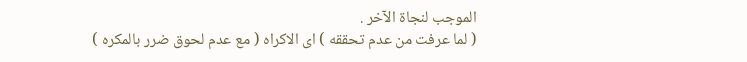الموجب لنجاة الآخر .
( لما عرفت من عدم تحققه ) اى الاكراه ( مع عدم لحوق ضرر بالمكره )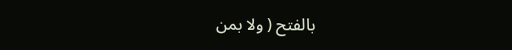بالفتح ( ولا بمن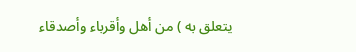يتعلق به ) من أهل وأقرباء وأصدقاء